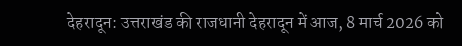देहरादून: उत्तराखंड की राजधानी देहरादून में आज, 8 मार्च 2026 को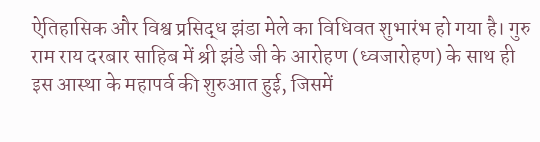ऐतिहासिक और विश्व प्रसिद्ध झंडा मेले का विधिवत शुभारंभ हो गया है। गुरु राम राय दरबार साहिब में श्री झंडे जी के आरोहण (ध्वजारोहण) के साथ ही इस आस्था के महापर्व की शुरुआत हुई, जिसमें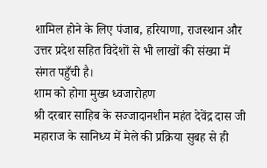शामिल होने के लिए पंजाब, हरियाणा, राजस्थान और उत्तर प्रदेश सहित विदेशों से भी लाखों की संख्या में संगत पहुँची है।
शाम को होगा मुख्य ध्वजारोहण
श्री दरबार साहिब के सज्जादानशीन महंत देवेंद्र दास जी महाराज के सानिध्य में मेले की प्रक्रिया सुबह से ही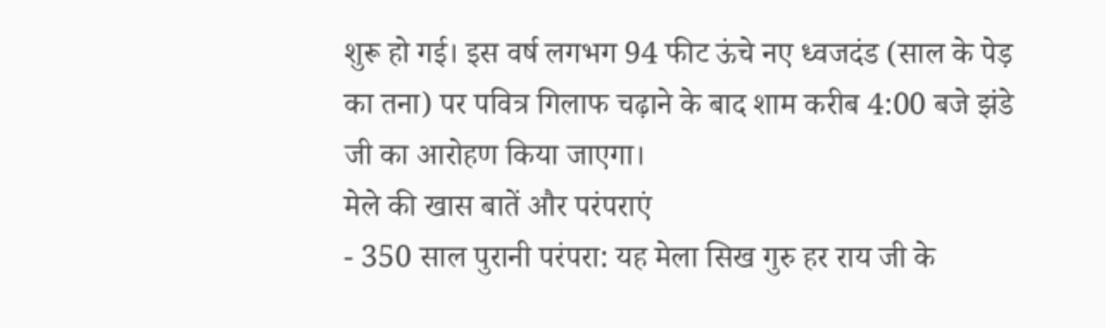शुरू हो गई। इस वर्ष लगभग 94 फीट ऊंचे नए ध्वजदंड (साल के पेड़ का तना) पर पवित्र गिलाफ चढ़ाने के बाद शाम करीब 4:00 बजे झंडे जी का आरोहण किया जाएगा।
मेले की खास बातें और परंपराएं
- 350 साल पुरानी परंपरा: यह मेला सिख गुरु हर राय जी के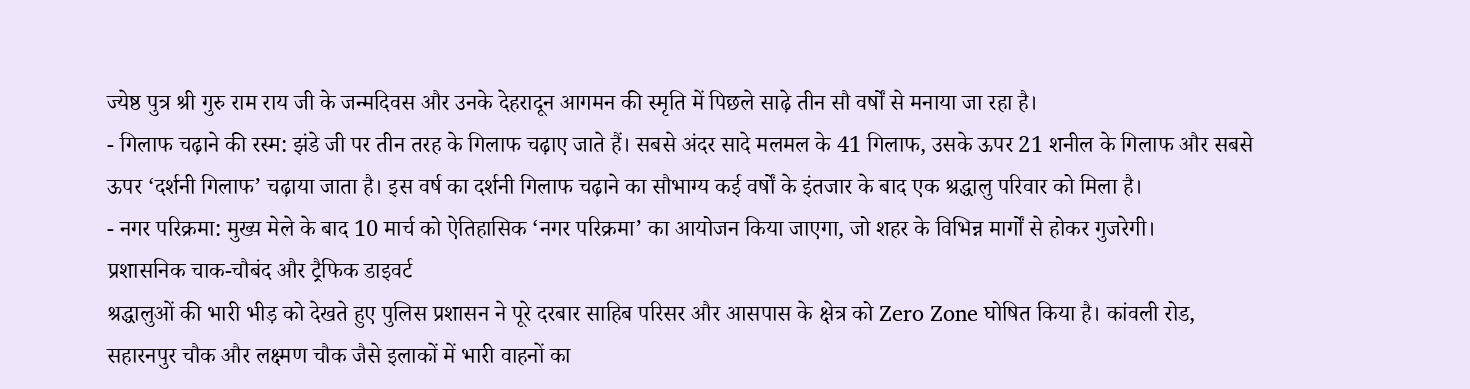ज्येष्ठ पुत्र श्री गुरु राम राय जी के जन्मदिवस और उनके देहरादून आगमन की स्मृति में पिछले साढ़े तीन सौ वर्षों से मनाया जा रहा है।
- गिलाफ चढ़ाने की रस्म: झंडे जी पर तीन तरह के गिलाफ चढ़ाए जाते हैं। सबसे अंदर सादे मलमल के 41 गिलाफ, उसके ऊपर 21 शनील के गिलाफ और सबसे ऊपर ‘दर्शनी गिलाफ’ चढ़ाया जाता है। इस वर्ष का दर्शनी गिलाफ चढ़ाने का सौभाग्य कई वर्षों के इंतजार के बाद एक श्रद्धालु परिवार को मिला है।
- नगर परिक्रमा: मुख्य मेले के बाद 10 मार्च को ऐतिहासिक ‘नगर परिक्रमा’ का आयोजन किया जाएगा, जो शहर के विभिन्न मार्गों से होकर गुजरेगी।
प्रशासनिक चाक-चौबंद और ट्रैफिक डाइवर्ट
श्रद्धालुओं की भारी भीड़ को देखते हुए पुलिस प्रशासन ने पूरे दरबार साहिब परिसर और आसपास के क्षेत्र को Zero Zone घोषित किया है। कांवली रोड, सहारनपुर चौक और लक्ष्मण चौक जैसे इलाकों में भारी वाहनों का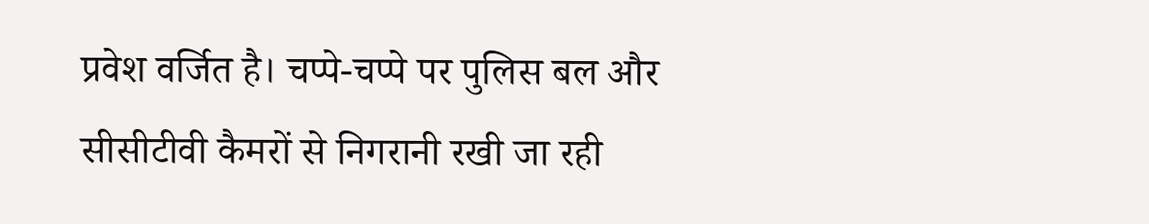प्रवेश वर्जित है। चप्पे-चप्पे पर पुलिस बल और सीसीटीवी कैमरों से निगरानी रखी जा रही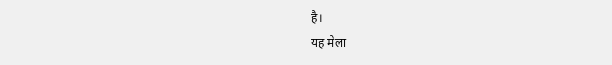है।
यह मेला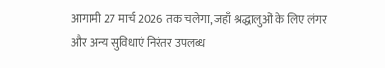आगामी 27 मार्च 2026 तक चलेगा, जहाँ श्रद्धालुओं के लिए लंगर और अन्य सुविधाएं निरंतर उपलब्ध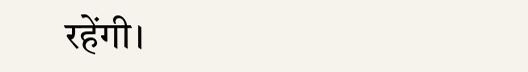रहेंगी।